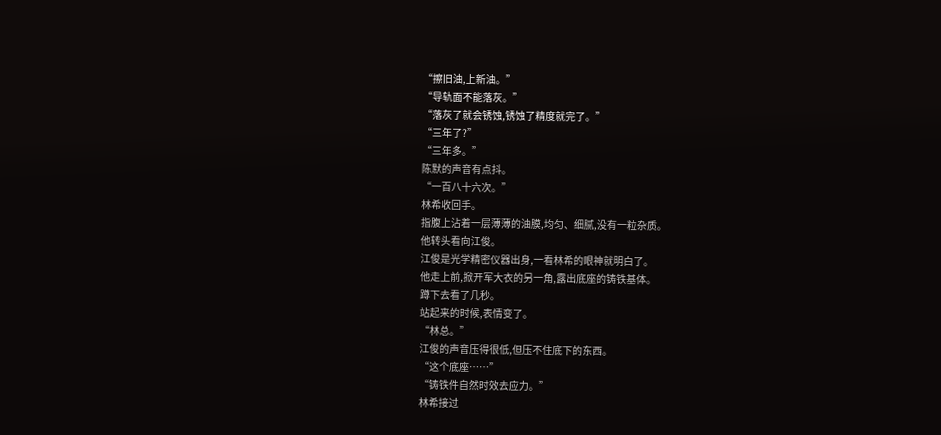“擦旧油,上新油。”
“导轨面不能落灰。”
“落灰了就会锈蚀,锈蚀了精度就完了。”
“三年了?”
“三年多。”
陈默的声音有点抖。
“一百八十六次。”
林希收回手。
指腹上沾着一层薄薄的油膜,均匀、细腻,没有一粒杂质。
他转头看向江俊。
江俊是光学精密仪器出身,一看林希的眼神就明白了。
他走上前,掀开军大衣的另一角,露出底座的铸铁基体。
蹲下去看了几秒。
站起来的时候,表情变了。
“林总。”
江俊的声音压得很低,但压不住底下的东西。
“这个底座……”
“铸铁件自然时效去应力。”
林希接过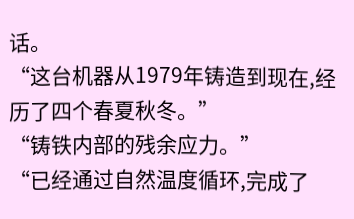话。
“这台机器从1979年铸造到现在,经历了四个春夏秋冬。”
“铸铁内部的残余应力。”
“已经通过自然温度循环,完成了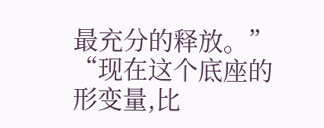最充分的释放。”
“现在这个底座的形变量,比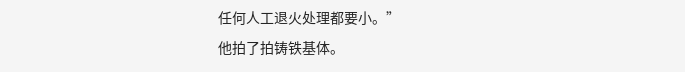任何人工退火处理都要小。”
他拍了拍铸铁基体。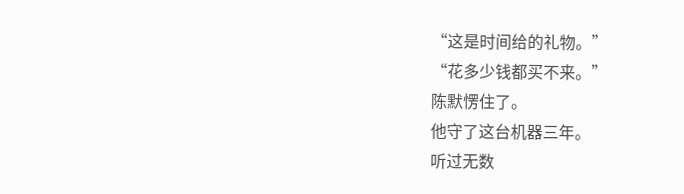“这是时间给的礼物。”
“花多少钱都买不来。”
陈默愣住了。
他守了这台机器三年。
听过无数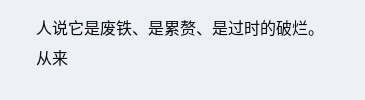人说它是废铁、是累赘、是过时的破烂。
从来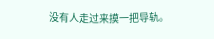没有人走过来摸一把导轨。